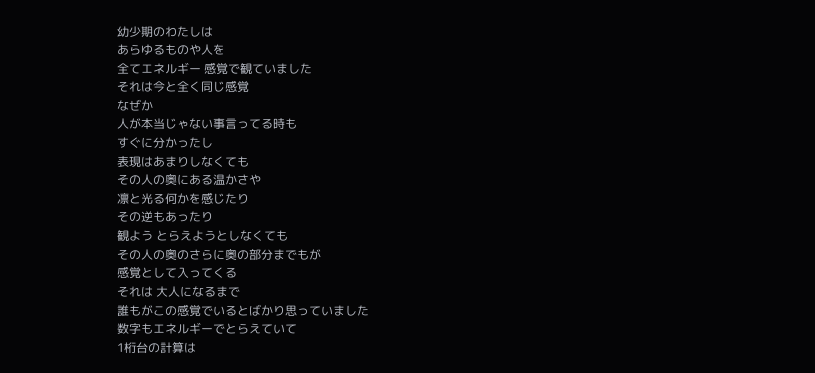幼少期のわたしは
あらゆるものや人を
全てエネルギー 感覚で観ていました
それは今と全く同じ感覚
なぜか
人が本当じゃない事言ってる時も
すぐに分かったし
表現はあまりしなくても
その人の奥にある温かさや
凛と光る何かを感じたり
その逆もあったり
観よう とらえようとしなくても
その人の奥のさらに奥の部分までもが
感覚として入ってくる
それは 大人になるまで
誰もがこの感覚でいるとばかり思っていました
数字もエネルギーでとらえていて
1桁台の計算は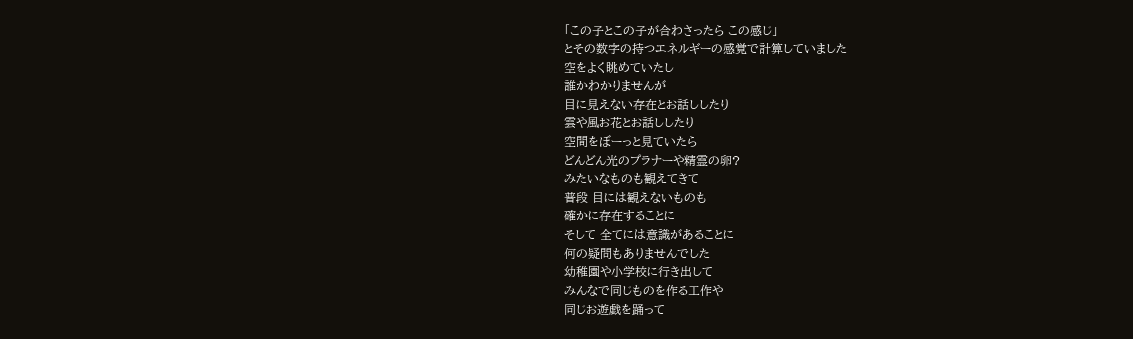「この子とこの子が合わさったら この感じ」
とその数字の持つエネルギーの感覚で計算していました
空をよく眺めていたし
誰かわかりませんが
目に見えない存在とお話ししたり
雲や風お花とお話ししたり
空間をぼーっと見ていたら
どんどん光のプラナーや精霊の卵?
みたいなものも観えてきて
普段 目には観えないものも
確かに存在することに
そして 全てには意識があることに
何の疑問もありませんでした
幼稚園や小学校に行き出して
みんなで同じものを作る工作や
同じお遊戯を踊って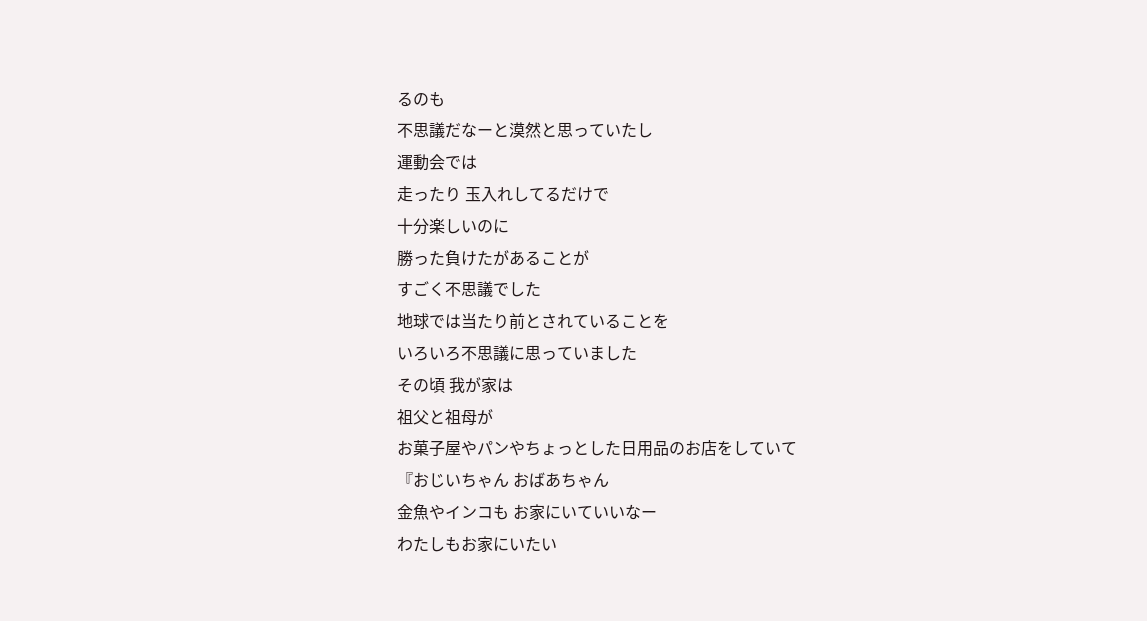るのも
不思議だなーと漠然と思っていたし
運動会では
走ったり 玉入れしてるだけで
十分楽しいのに
勝った負けたがあることが
すごく不思議でした
地球では当たり前とされていることを
いろいろ不思議に思っていました
その頃 我が家は
祖父と祖母が
お菓子屋やパンやちょっとした日用品のお店をしていて
『おじいちゃん おばあちゃん
金魚やインコも お家にいていいなー
わたしもお家にいたい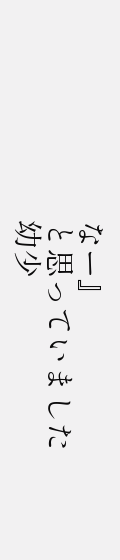なー』
と思っていました
幼少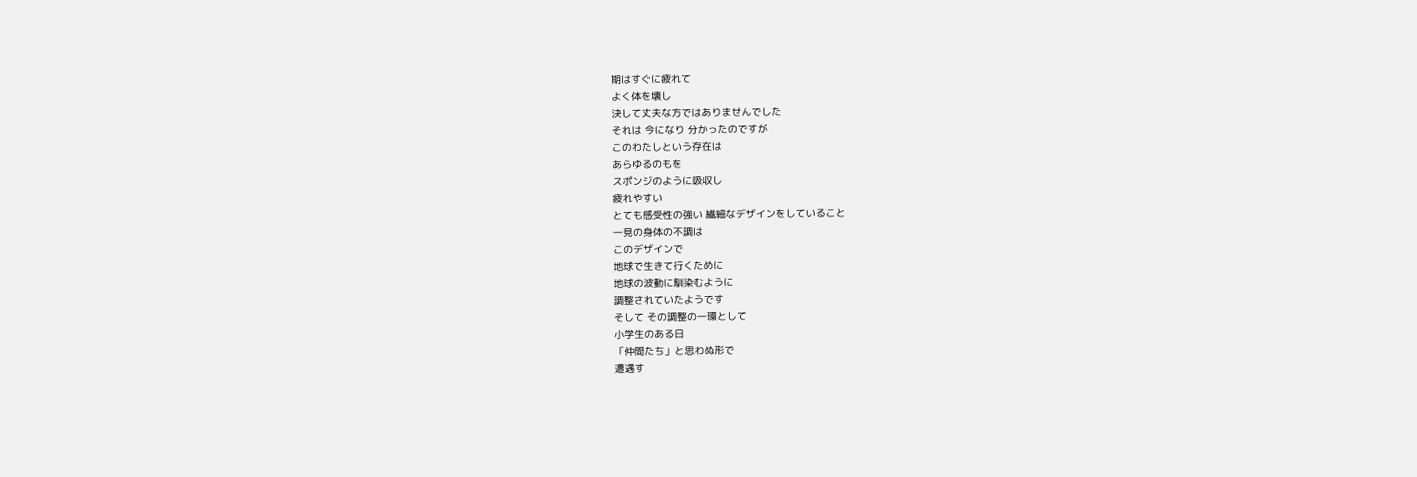期はすぐに疲れて
よく体を壊し
決して丈夫な方ではありませんでした
それは 今になり 分かったのですが
このわたしという存在は
あらゆるのもを
スポンジのように吸収し
疲れやすい
とても感受性の強い 繊細なデザインをしていること
一見の身体の不調は
このデザインで
地球で生きて行くために
地球の波動に馴染むように
調整されていたようです
そして その調整の一環として
小学生のある日
「仲間たち」と思わぬ形で
遭遇す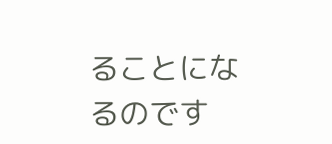ることになるのです